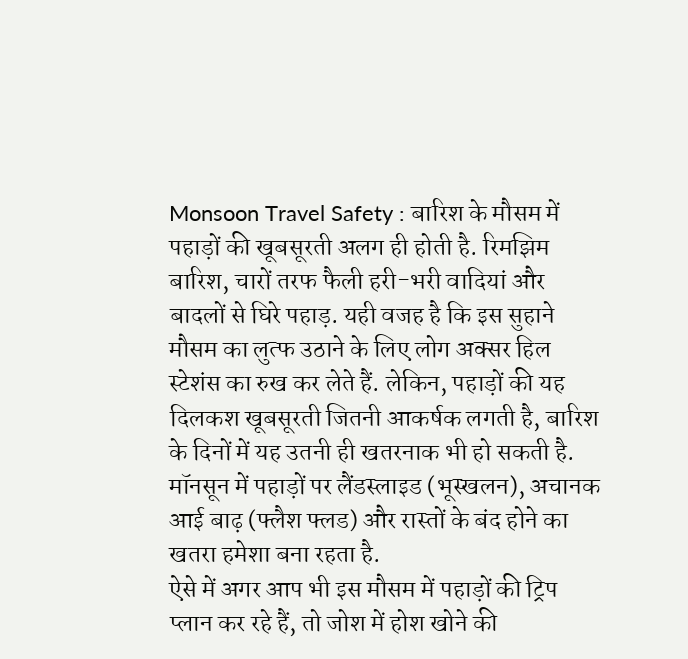Monsoon Travel Safety : बारिश के मौसम में पहाड़ों की खूबसूरती अलग ही होती है. रिमझिम बारिश, चारों तरफ फैली हरी-भरी वादियां और बादलों से घिरे पहाड़. यही वजह है कि इस सुहाने मौसम का लुत्फ उठाने के लिए लोग अक्सर हिल स्टेशंस का रुख कर लेते हैं. लेकिन, पहाड़ों की यह दिलकश खूबसूरती जितनी आकर्षक लगती है, बारिश के दिनों में यह उतनी ही खतरनाक भी हो सकती है. मॉनसून में पहाड़ों पर लैंडस्लाइड (भूस्खलन), अचानक आई बाढ़ (फ्लैश फ्लड) और रास्तों के बंद होने का खतरा हमेशा बना रहता है.
ऐसे में अगर आप भी इस मौसम में पहाड़ों की ट्रिप प्लान कर रहे हैं, तो जोश में होश खोने की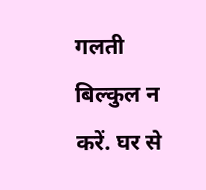गलती बिल्कुल न करें. घर से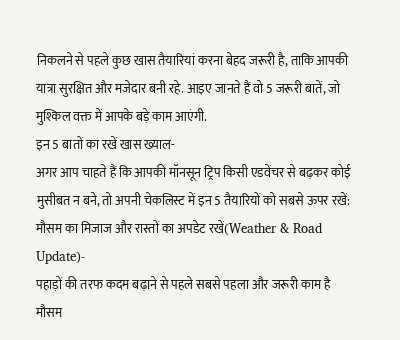निकलने से पहले कुछ खास तैयारियां करना बेहद जरूरी है, ताकि आपकी यात्रा सुरक्षित और मजेदार बनी रहे. आइए जानते हैं वो 5 जरूरी बातें, जो मुश्किल वक्त में आपके बड़े काम आएंगी.
इन 5 बातों का रखें खास ख्याल-
अगर आप चाहते हैं कि आपकी मॉनसून ट्रिप किसी एडवेंचर से बढ़कर कोई मुसीबत न बने, तो अपनी चेकलिस्ट में इन 5 तैयारियों को सबसे ऊपर रखें:
मौसम का मिजाज और रास्तों का अपडेट रखें(Weather & Road Update)-
पहाड़ों की तरफ कदम बढ़ाने से पहले सबसे पहला और जरूरी काम है मौसम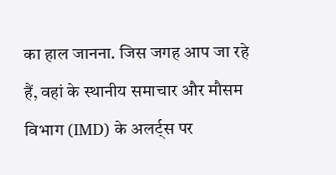का हाल जानना. जिस जगह आप जा रहे हैं, वहां के स्थानीय समाचार और मौसम विभाग (IMD) के अलर्ट्स पर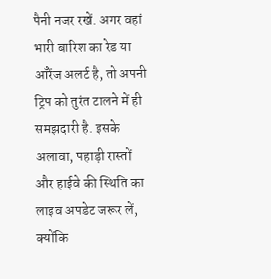पैनी नजर रखें. अगर वहां भारी बारिश का रेड या ऑरेंज अलर्ट है, तो अपनी ट्रिप को तुरंत टालने में ही समझदारी है. इसके अलावा, पहाड़ी रास्तों और हाईवे की स्थिति का लाइव अपडेट जरूर लें, क्योंकि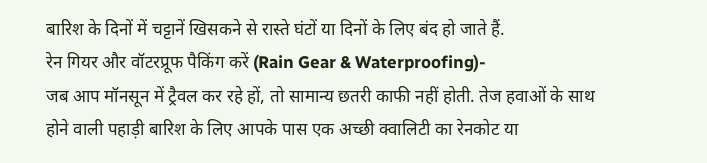बारिश के दिनों में चट्टानें खिसकने से रास्ते घंटों या दिनों के लिए बंद हो जाते हैं.
रेन गियर और वॉटरप्रूफ पैकिंग करें (Rain Gear & Waterproofing)-
जब आप मॉनसून में ट्रैवल कर रहे हों, तो सामान्य छतरी काफी नहीं होती. तेज हवाओं के साथ होने वाली पहाड़ी बारिश के लिए आपके पास एक अच्छी क्वालिटी का रेनकोट या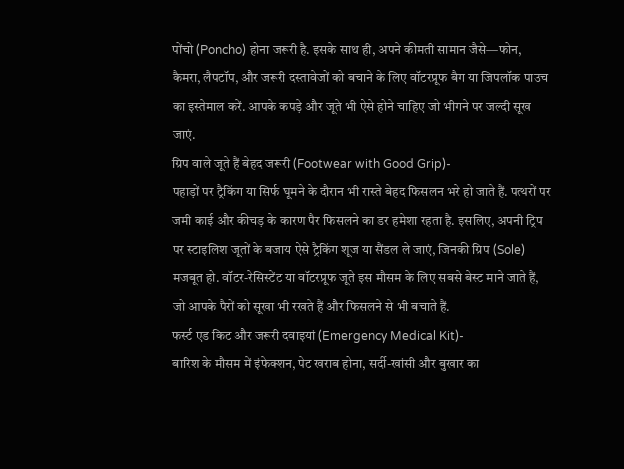पोंचो (Poncho) होना जरूरी है. इसके साथ ही, अपने कीमती सामान जैसे—फोन, कैमरा, लैपटॉप, और जरूरी दस्तावेजों को बचाने के लिए वॉटरप्रूफ बैग या जिपलॉक पाउच का इस्तेमाल करें. आपके कपड़े और जूते भी ऐसे होने चाहिए जो भीगने पर जल्दी सूख जाएं.
ग्रिप वाले जूते हैं बेहद जरूरी (Footwear with Good Grip)-
पहाड़ों पर ट्रैकिंग या सिर्फ घूमने के दौरान भी रास्ते बेहद फिसलन भरे हो जाते हैं. पत्थरों पर जमी काई और कीचड़ के कारण पैर फिसलने का डर हमेशा रहता है. इसलिए, अपनी ट्रिप पर स्टाइलिश जूतों के बजाय ऐसे ट्रैकिंग शूज या सैंडल ले जाएं, जिनकी ग्रिप (Sole) मजबूत हो. वॉटर-रेसिस्टेंट या वॉटरप्रूफ जूते इस मौसम के लिए सबसे बेस्ट माने जाते हैं, जो आपके पैरों को सूखा भी रखते हैं और फिसलने से भी बचाते हैं.
फर्स्ट एड किट और जरूरी दवाइयां (Emergency Medical Kit)-
बारिश के मौसम में इंफेक्शन, पेट खराब होना, सर्दी-खांसी और बुखार का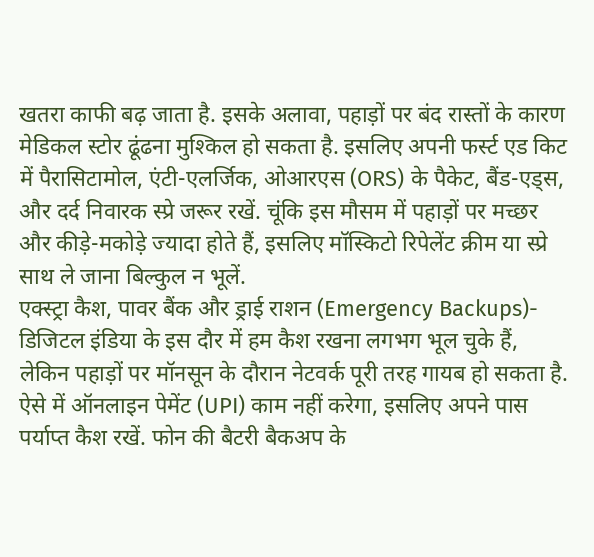खतरा काफी बढ़ जाता है. इसके अलावा, पहाड़ों पर बंद रास्तों के कारण मेडिकल स्टोर ढूंढना मुश्किल हो सकता है. इसलिए अपनी फर्स्ट एड किट में पैरासिटामोल, एंटी-एलर्जिक, ओआरएस (ORS) के पैकेट, बैंड-एड्स, और दर्द निवारक स्प्रे जरूर रखें. चूंकि इस मौसम में पहाड़ों पर मच्छर और कीड़े-मकोड़े ज्यादा होते हैं, इसलिए मॉस्किटो रिपेलेंट क्रीम या स्प्रे साथ ले जाना बिल्कुल न भूलें.
एक्स्ट्रा कैश, पावर बैंक और ड्राई राशन (Emergency Backups)-
डिजिटल इंडिया के इस दौर में हम कैश रखना लगभग भूल चुके हैं, लेकिन पहाड़ों पर मॉनसून के दौरान नेटवर्क पूरी तरह गायब हो सकता है. ऐसे में ऑनलाइन पेमेंट (UPI) काम नहीं करेगा, इसलिए अपने पास पर्याप्त कैश रखें. फोन की बैटरी बैकअप के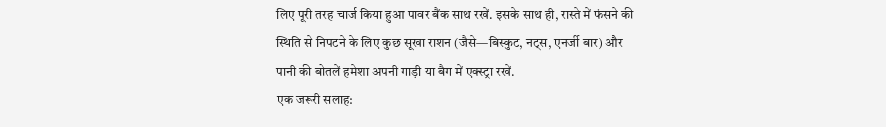लिए पूरी तरह चार्ज किया हुआ पावर बैंक साथ रखें. इसके साथ ही, रास्ते में फंसने की स्थिति से निपटने के लिए कुछ सूखा राशन (जैसे—बिस्कुट, नट्स, एनर्जी बार) और पानी की बोतलें हमेशा अपनी गाड़ी या बैग में एक्स्ट्रा रखें.
एक जरूरी सलाह: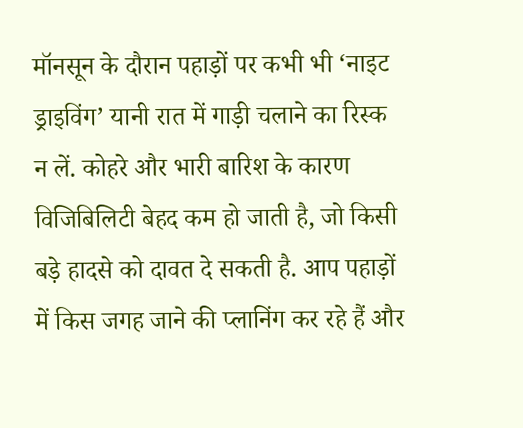मॉनसून के दौरान पहाड़ों पर कभी भी ‘नाइट ड्राइविंग’ यानी रात में गाड़ी चलाने का रिस्क न लें. कोहरे और भारी बारिश के कारण विजिबिलिटी बेहद कम हो जाती है, जो किसी बड़े हादसे को दावत दे सकती है. आप पहाड़ों में किस जगह जाने की प्लानिंग कर रहे हैं और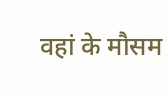वहां के मौसम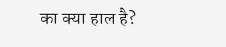का क्या हाल है?